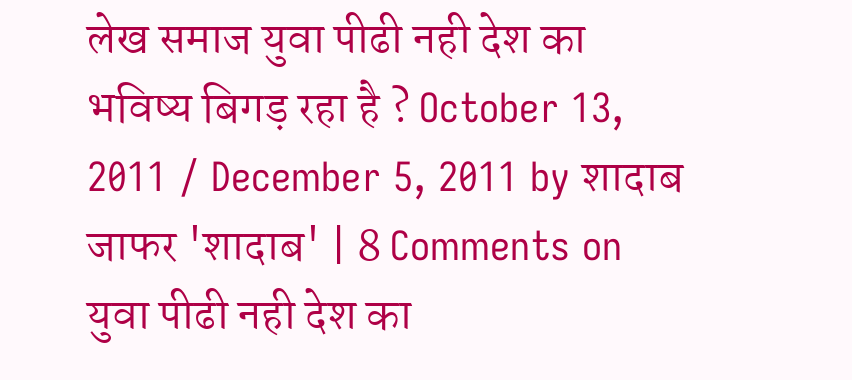लेख समाज युवा पीढी नही देश का भविष्य बिगड़ रहा है ? October 13, 2011 / December 5, 2011 by शादाब जाफर 'शादाब' | 8 Comments on युवा पीढी नही देश का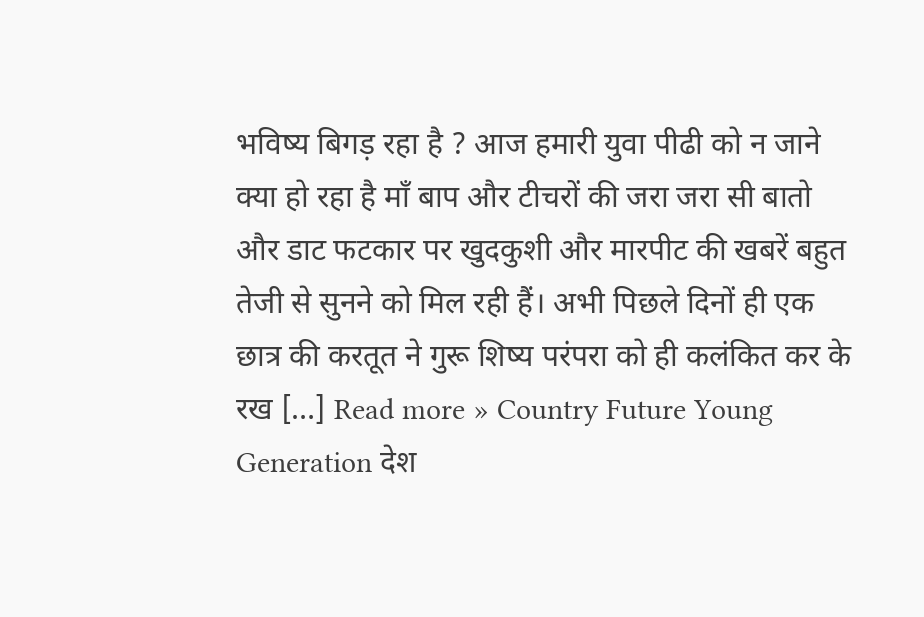भविष्य बिगड़ रहा है ? आज हमारी युवा पीढी को न जाने क्या हो रहा है माँ बाप और टीचरों की जरा जरा सी बातो और डाट फटकार पर खुदकुशी और मारपीट की खबरें बहुत तेजी से सुनने को मिल रही हैं। अभी पिछले दिनों ही एक छात्र की करतूत ने गुरू शिष्य परंपरा को ही कलंकित कर के रख […] Read more » Country Future Young Generation देश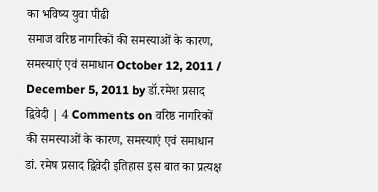का भविष्य युवा पीढी
समाज वरिष्ठ नागरिकों की समस्याओं के कारण, समस्याएं एवं समाधान October 12, 2011 / December 5, 2011 by डॉ.रमेश प्रसाद द्विवेदी | 4 Comments on वरिष्ठ नागरिकों की समस्याओं के कारण, समस्याएं एवं समाधान डां. रमेष प्रसाद द्विवेदी इतिहास इस बात का प्रत्यक्ष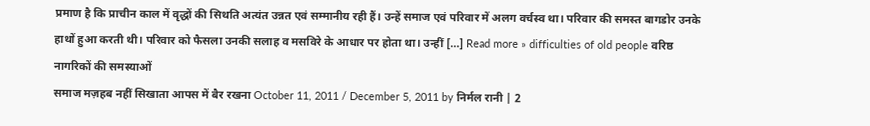प्रमाण है कि प्राचीन काल में वृद्धों की सिथति अत्यंत उन्नत एवं सम्मानीय रही हैं। उन्हें समाज एवं परिवार में अलग वर्चस्व था। परिवार की समस्त बागडोर उनके हाथों हुआ करती थी। परिवार को फैसला उनकी सलाह व मसविरे के आधार पर होता था। उन्हीं […] Read more » difficulties of old people वरिष्ठ नागरिकों की समस्याओं
समाज मज़हब नहीं सिखाता आपस में बैर रखना October 11, 2011 / December 5, 2011 by निर्मल रानी | 2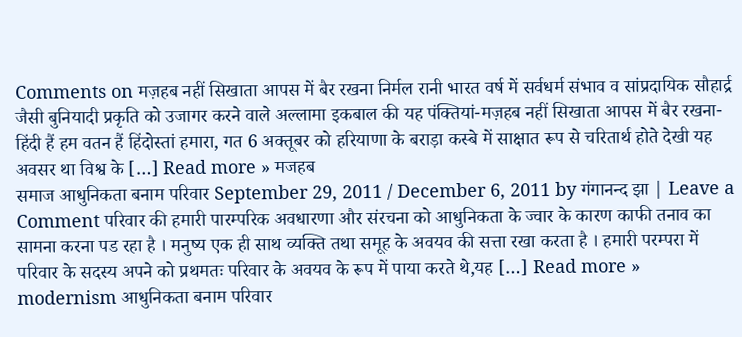Comments on मज़हब नहीं सिखाता आपस में बैर रखना निर्मल रानी भारत वर्ष में सर्वधर्म संभाव व सांप्रदायिक सौहार्द्र जैसी बुनियादी प्रकृति को उजागर करने वाले अल्लामा इकबाल की यह पंक्तियां-मज़हब नहीं सिखाता आपस में बैर रखना-हिंदी हैं हम वतन हैं हिंदोस्तां हमारा, गत 6 अक्तूबर को हरियाणा के बराड़ा कस्बे में साक्षात रूप से चरितार्थ होते देखी यह अवसर था विश्व के […] Read more » मजहब
समाज आधुनिकता बनाम परिवार September 29, 2011 / December 6, 2011 by गंगानन्द झा | Leave a Comment परिवार की हमारी पारम्परिक अवधारणा और संरचना को आधुनिकता के ज्वार के कारण काफी तनाव का सामना करना पड रहा है । मनुष्य एक ही साथ व्यक्ति तथा समूह के अवयव की सत्ता रखा करता है । हमारी परम्परा में परिवार के सदस्य अपने को प्रथमतः परिवार के अवयव के रूप में पाया करते थे,यह […] Read more » modernism आधुनिकता बनाम परिवार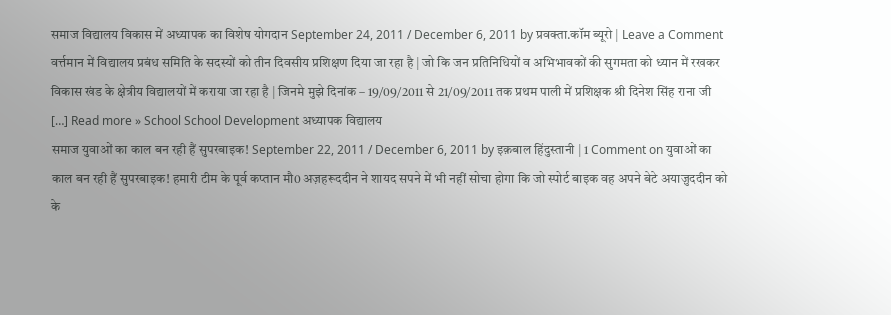समाज विद्यालय विकास में अध्यापक का विशेष योगदान September 24, 2011 / December 6, 2011 by प्रवक्ता.कॉम ब्यूरो | Leave a Comment वर्त्तमान में विद्यालय प्रबंध समिति के सदस्यों को तीन दिवसीय प्रशिक्षण दिया जा रहा है | जो कि जन प्रतिनिधियों व अभिभावकों की सुगमता को ध्यान में रखकर विकास खंड के क्षेत्रीय विद्यालयों में कराया जा रहा है | जिनमे मुझे दिनांक – 19/09/2011 से 21/09/2011 तक प्रथम पाली में प्रशिक्षक श्री दिनेश सिंह राना जी […] Read more » School School Development अध्यापक विद्यालय
समाज युवाओं का काल बन रही हैं सुपरबाइक! September 22, 2011 / December 6, 2011 by इक़बाल हिंदुस्तानी | 1 Comment on युवाओं का काल बन रही हैं सुपरबाइक! हमारी टीम के पूर्व कप्तान मौ0 अज़हरूददीन ने शायद सपने में भी नहीं सोचा होगा कि जो स्पोर्ट बाइक वह अपने बेटे अयाज़ुददीन को के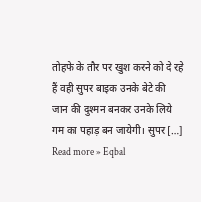तोहफे के तौर पर खुश करने को दे रहे हैं वही सुपर बाइक उनके बेटे की जान की दुश्मन बनकर उनके लिये गम का पहाड़ बन जायेगी। सुपर […] Read more » Eqbal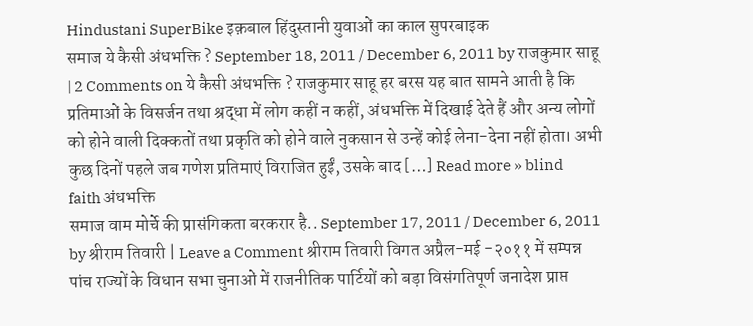Hindustani SuperBike इक़बाल हिंदुस्तानी युवाओं का काल सुपरबाइक
समाज ये कैसी अंधभक्ति ? September 18, 2011 / December 6, 2011 by राजकुमार साहू | 2 Comments on ये कैसी अंधभक्ति ? राजकुमार साहू हर बरस यह बात सामने आती है कि प्रतिमाओं के विसर्जन तथा श्रद्धा में लोग कहीं न कहीं, अंधभक्ति में दिखाई देते हैं और अन्य लोगों को होने वाली दिक्कतों तथा प्रकृति को होने वाले नुकसान से उन्हें कोई लेना-देना नहीं होता। अभी कुछ दिनों पहले जब गणेश प्रतिमाएं विराजित हुईं, उसके बाद […] Read more » blind faith अंधभक्ति
समाज वाम मोर्चे की प्रासंगिकता बरकरार है.. September 17, 2011 / December 6, 2011 by श्रीराम तिवारी | Leave a Comment श्रीराम तिवारी विगत अप्रैल-मई -२०११ में सम्पन्न पांच राज्यों के विधान सभा चुनाओं में राजनीतिक पार्टियों को बड़ा विसंगतिपूर्ण जनादेश प्राप्त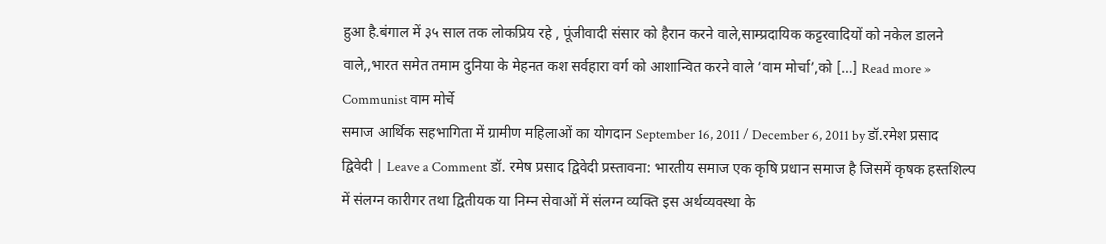हुआ है.बंगाल में ३५ साल तक लोकप्रिय रहे , पूंजीवादी संसार को हैरान करने वाले,साम्प्रदायिक कट्टरवादियों को नकेल डालने वाले,,भारत समेत तमाम दुनिया के मेहनत कश सर्वहारा वर्ग को आशान्वित करने वाले ’वाम मोर्चा’,को […] Read more » Communist वाम मोर्चे
समाज आर्थिक सहभागिता में ग्रामीण महिलाओं का योगदान September 16, 2011 / December 6, 2011 by डॉ.रमेश प्रसाद द्विवेदी | Leave a Comment डॉ. रमेष प्रसाद द्विवेदी प्रस्तावना: भारतीय समाज एक कृषि प्रधान समाज है जिसमें कृषक हस्तशिल्प में संलग्न कारीगर तथा द्वितीयक या निम्न सेवाओं में संलग्न व्यक्ति इस अर्थव्यवस्था के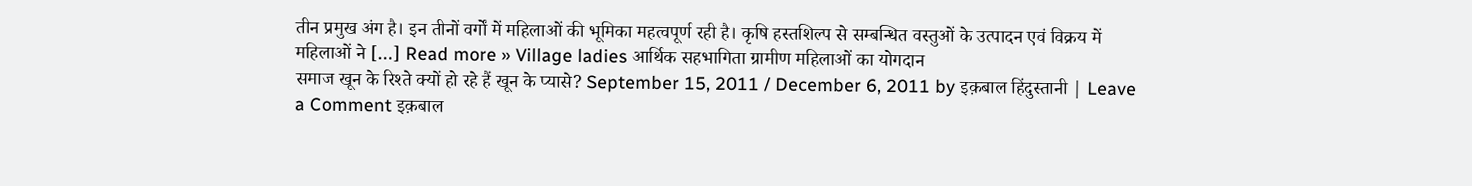तीन प्रमुख अंग है। इन तीनों वर्गों में महिलाओं की भूमिका महत्वपूर्ण रही है। कृषि हस्तशिल्प से सम्बन्धित वस्तुओं के उत्पादन एवं विक्रय में महिलाओं ने […] Read more » Village ladies आर्थिक सहभागिता ग्रामीण महिलाओं का योगदान
समाज खून के रिश्ते क्यों हो रहे हैं खून के प्यासे? September 15, 2011 / December 6, 2011 by इक़बाल हिंदुस्तानी | Leave a Comment इक़बाल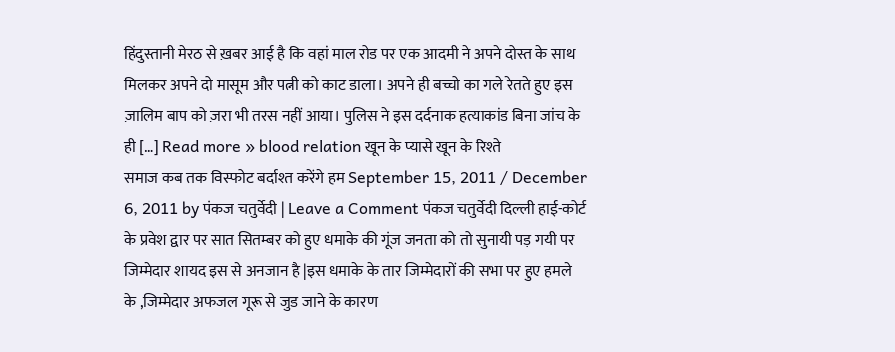हिंदुस्तानी मेरठ से ख़बर आई है कि वहां माल रोड पर एक आदमी ने अपने दोस्त के साथ मिलकर अपने दो मासूम और पत्नी को काट डाला। अपने ही बच्चो का गले रेतते हुए इस ज़ालिम बाप को ज़रा भी तरस नहीं आया। पुलिस ने इस दर्दनाक हत्याकांड बिना जांच के ही […] Read more » blood relation खून के प्यासे खून के रिश्ते
समाज कब तक विस्फोट बर्दाश्त करेंगे हम September 15, 2011 / December 6, 2011 by पंकज चतुर्वेदी | Leave a Comment पंकज चतुर्वेदी दिल्ली हाई-कोर्ट के प्रवेश द्वार पर सात सितम्बर को हुए धमाके की गूंज जनता को तो सुनायी पड़ गयी पर जिम्मेदार शायद इस से अनजान है |इस धमाके के तार जिम्मेदारों की सभा पर हुए हमले के ,जिम्मेदार अफजल गूरू से जुड जाने के कारण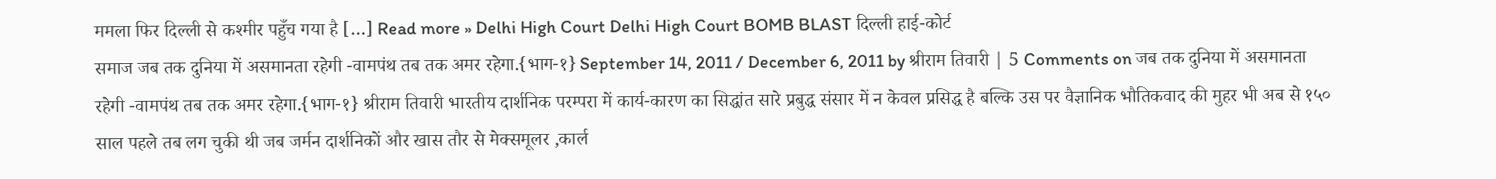ममला फिर दिल्ली से कश्मीर पहुँच गया है […] Read more » Delhi High Court Delhi High Court BOMB BLAST दिल्ली हाई-कोर्ट
समाज जब तक दुनिया में असमानता रहेगी -वामपंथ तब तक अमर रहेगा.{भाग-१} September 14, 2011 / December 6, 2011 by श्रीराम तिवारी | 5 Comments on जब तक दुनिया में असमानता रहेगी -वामपंथ तब तक अमर रहेगा.{भाग-१} श्रीराम तिवारी भारतीय दार्शनिक परम्परा में कार्य-कारण का सिद्धांत सारे प्रबुद्ध संसार में न केवल प्रसिद्ध है बल्कि उस पर वैज्ञानिक भौतिकवाद की मुहर भी अब से १५० साल पहले तब लग चुकी थी जब जर्मन दार्शनिकों और खास तौर से मेक्समूलर ,कार्ल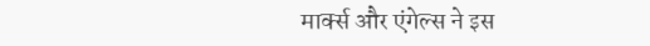मार्क्स और एंगेल्स ने इस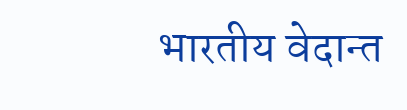भारतीय वेदान्त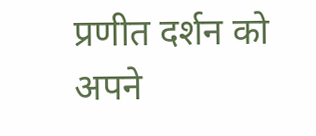प्रणीत दर्शन को अपने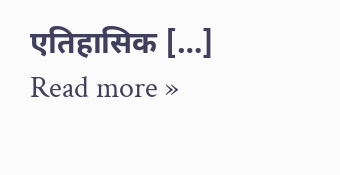एतिहासिक […] Read more »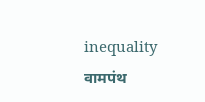inequality वामपंथ